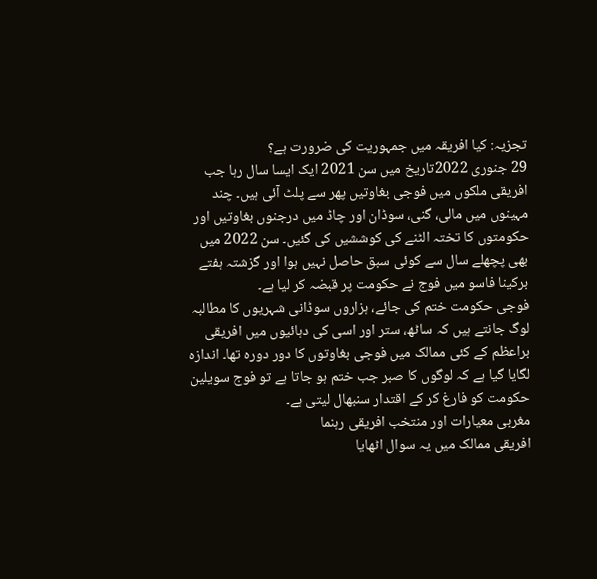تجزیہ: کیا افریقہ میں جمہوریت کی ضرورت ہے؟
29 جنوری 2022تاریخ میں سن 2021 ایک ایسا سال رہا جب افریقی ملکوں میں فوجی بغاوتیں پھر سے پلٹ آئی ہیں۔ چند مہینوں میں مالی، گنی، سوڈان اور چاڈ میں درجنوں بغاوتیں اور حکومتوں کا تختہ الٹنے کی کوششیں کی گئیں۔ سن 2022 میں بھی پچھلے سال سے کوئی سبق حاصل نہیں ہوا اور گزشتہ ہفتے برکینا فاسو میں فوج نے حکومت پر قبضہ کر لیا ہے۔
فوجی حکومت ختم کی جائے، ہزاروں سوڈانی شہریوں کا مطالبہ
لوگ جانتے ہیں کہ ساٹھ، ستر اور اسی کی دہائیوں میں افریقی براعظم کے کئی ممالک میں فوجی بغاوتوں کا دور دورہ تھا۔ اندازہ لگایا گیا ہے کہ لوگوں کا صبر جب ختم ہو جاتا ہے تو فوج سویلین حکومت کو فارغ کر کے اقتدار سنبھال لیتی ہے۔
مغربی معیارات اور منتخب افریقی رہنما
افریقی ممالک میں یہ سوال اٹھایا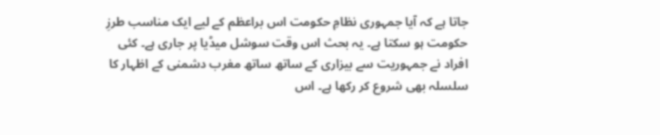جاتا ہے کہ آیا جمہوری نظامِ حکومت اس براعظم کے لیے ایک مناسب طرزِ حکومت ہو سکتا ہے۔ یہ بحث اس وقت سوشل میڈیا پر جاری ہے۔ کئی افراد نے جمہوریت سے بیزاری کے ساتھ ساتھ مغرب دشمنی کے اظہار کا سلسلہ بھی شروع کر رکھا ہے۔ اس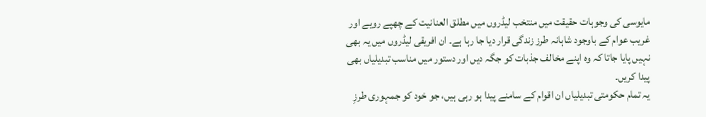مایوسی کی وجوہات حقیقت میں منتخب لیڈروں میں مطلق العنانیت کے چھپے رویے اور غریب عوام کے باوجود شاہانہ طرز زندگی قرار دیا جا رہا ہے۔ ان افریقی لیڈروں میں یہ بھی نہیں پایا جاتا کہ وہ اپنے مخالف جذبات کو جگہ دیں اور دستور میں مناسب تبدیلیاں بھی پیدا کریں۔
یہ تمام حکومتی تبدیلیاں ان اقوام کے سامنے پیدا ہو رہی ہیں، جو خود کو جمہوری طرزِ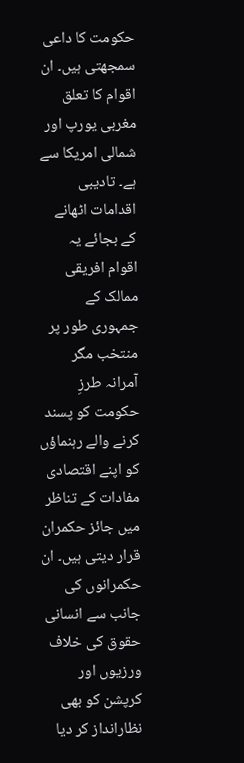حکومت کا داعی سمجھتی ہیں۔ ان اقوام کا تعلق مغربی یورپ اور شمالی امریکا سے ہے۔ تادیبی اقدامات اٹھانے کے بجائے یہ اقوام افریقی ممالک کے جمہوری طور پر منتخب مگر آمرانہ طرزِ حکومت کو پسند کرنے والے رہنماؤں کو اپنے اقتصادی مفادات کے تناظر میں جائز حکمران قرار دیتی ہیں۔ ان حکمرانوں کی جانب سے انسانی حقوق کی خلاف ورزیوں اور کرپشن کو بھی نظارانداز کر دیا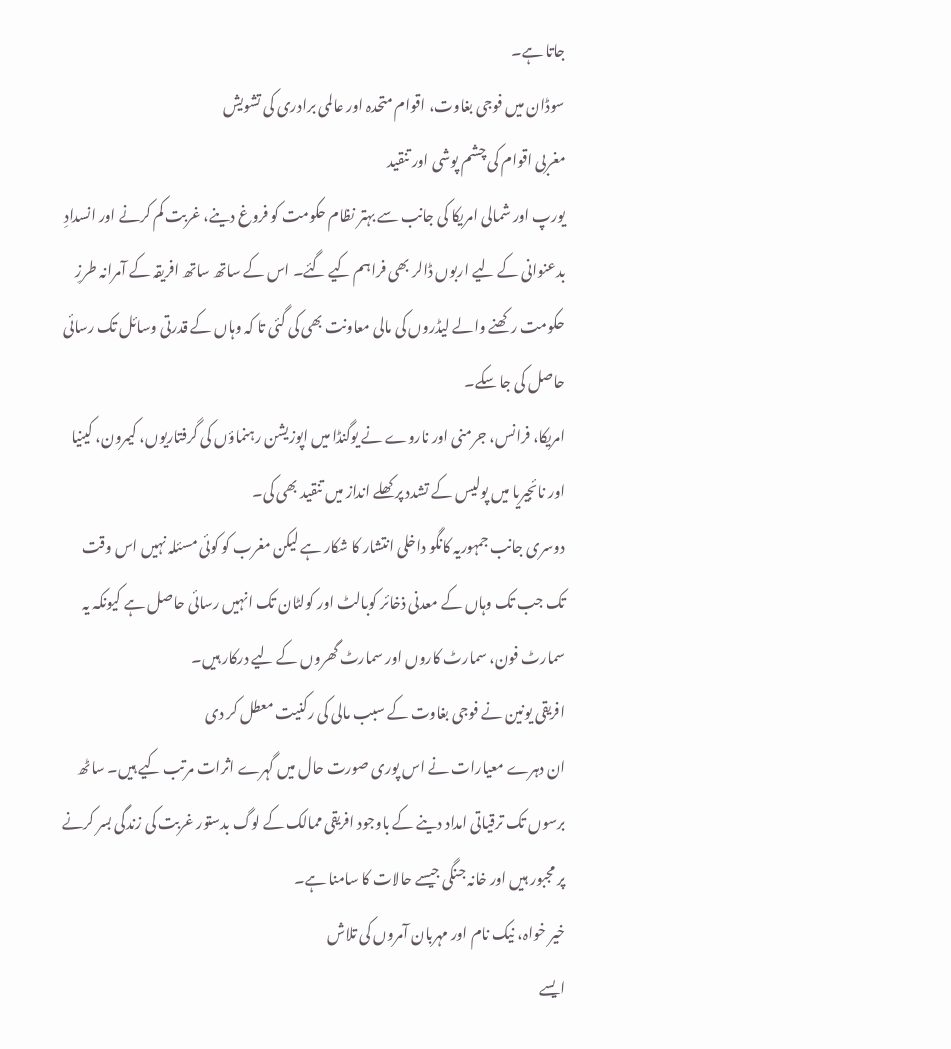جاتا ہے۔
سوڈان میں فوجی بغاوت، اقوام متحدہ اور عالمی برادری کی تشویش
مغربی اقوام کی چشم پوشی اور تنقید
یورپ اور شمالی امریکا کی جانب سے بہتر نظام حکومت کو فروغ دینے، غربت کم کرنے اور انسدادِ بدعنوانی کے لیے اربوں ڈالر بھی فراہم کیے گئے۔ اس کے ساتھ ساتھ افریقہ کے آمرانہ طرزِ حکومت رکھنے والے لیڈروں کی مالی معاونت بھی کی گئی تا کہ وہاں کے قدرتی وسائل تک رسائی حاصل کی جا سکے۔
امریکا، فرانس، جرمنی اور ناروے نے یوگنڈا میں اپوزیشن رہنماؤں کی گرفتاریوں، کیمرون، کینیا اور نائجیریا میں پولیس کے تشدد پر کھلے انداز میں تنقید بھی کی۔
دوسری جانب جمہوریہ کانگو داخلی انتشار کا شکار ہے لیکن مغرب کو کوئی مسئلہ نہیں اس وقت تک جب تک وہاں کے معدنی ذخائر کوبالٹ اور کولٹان تک انہیں رسائی حاصل ہے کیونکہ یہ سمارٹ فون، سمارٹ کاروں اور سمارٹ گھروں کے لیے درکار ہیں۔
افریقی یونین نے فوجی بغاوت کے سبب مالی کی رکنیت معطل کر دی
ان دہرے معیارات نے اس پوری صورت حال میں گہرے اثرات مرتب کیے ہیں۔ ساٹھ برسوں تک ترقیاتی امداد دینے کے باوجود افریقی ممالک کے لوگ بدستور غربت کی زندگی بسر کرنے پر مجبور ہیں اور خانہ جنگی جیسے حالات کا سامنا ہے۔
خیر خواہ، نیک نام اور مہربان آمروں کی تلاش
ایسے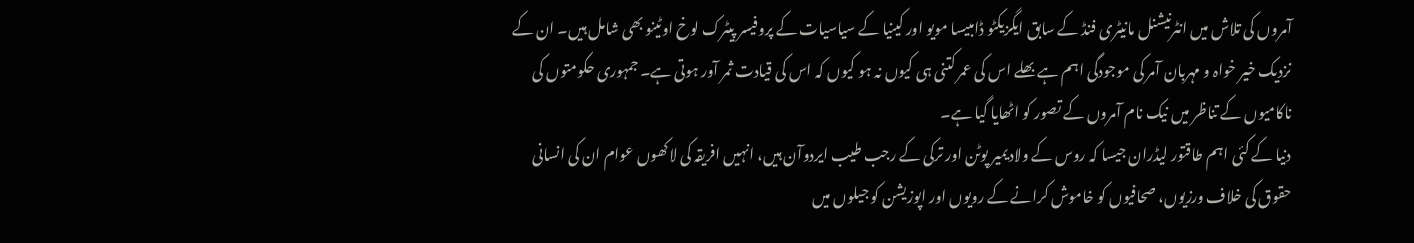آمروں کی تلاش میں انٹرنیشنل مانیٹری فنڈ کے سابق ایگزیکٹو ڈامبیسا مویو اور کینیا کے سیاسیات کے پروفیسر پیٹرک لوخ اوٹینو بھی شامل ہیں۔ ان کے نزدیک خیر خواہ و مہربان آمر کی موجودگی اہم ہے بھلے اس کی عمر کتنی ہی کیوں نہ ہو کیوں کہ اس کی قیادت ثمر آور ہوتی ہے۔ جمہوری حکومتوں کی ناکامیوں کے تناظر میں نیک نام آمروں کے تصور کو اٹھایا گیا ہے۔
دنیا کے کئی اہم طاقتور لیڈران جیسا کہ روس کے ولادیمیر پوٹن اور ترکی کے رجب طیب ایردوآن ہیں، انہیں افریقہ کی لاکھوں عوام ان کی انسانی حقوق کی خلاف ورزیوں، صحافیوں کو خاموش کرانے کے رویوں اور اپوزیشن کو جیلوں میں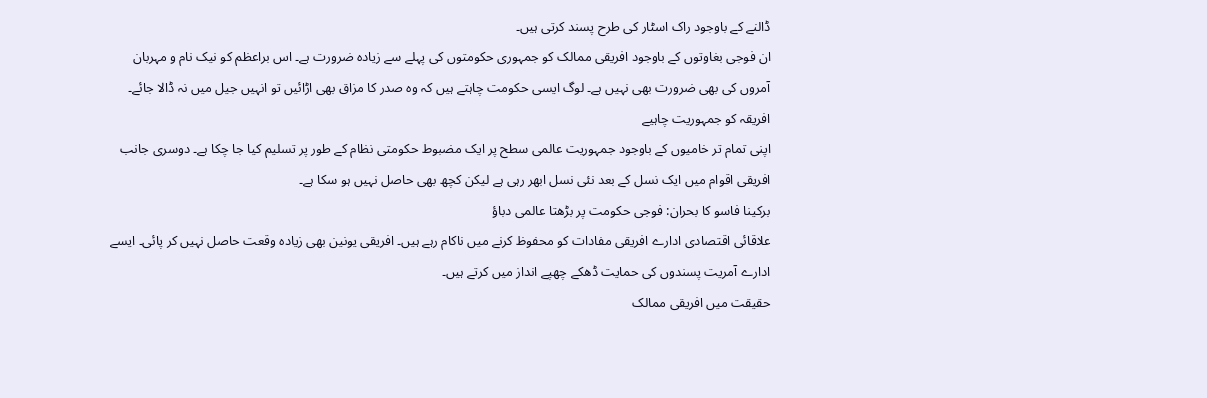ڈالنے کے باوجود راک اسٹار کی طرح پسند کرتی ہیں۔
ان فوجی بغاوتوں کے باوجود افریقی ممالک کو جمہوری حکومتوں کی پہلے سے زیادہ ضرورت ہے۔ اس براعظم کو نیک نام و مہربان آمروں کی بھی ضرورت بھی نہیں ہے۔ لوگ ایسی حکومت چاہتے ہیں کہ وہ صدر کا مزاق بھی اڑائیں تو انہیں جیل میں نہ ڈالا جائے۔
افریقہ کو جمہوریت چاہیے
اپنی تمام تر خامیوں کے باوجود جمہوریت عالمی سطح پر ایک مضبوط حکومتی نظام کے طور پر تسلیم کیا جا چکا ہے۔ دوسری جانب افریقی اقوام میں ایک نسل کے بعد نئی نسل ابھر رہی ہے لیکن کچھ بھی حاصل نہیں ہو سکا ہے۔
برکینا فاسو کا بحران: فوجی حکومت پر بڑھتا عالمی دباؤ
علاقائی اقتصادی ادارے افریقی مفادات کو محفوظ کرنے میں ناکام رہے ہیں۔ افریقی یونین بھی زیادہ وقعت حاصل نہیں کر پائی۔ ایسے ادارے آمریت پسندوں کی حمایت ڈھکے چھپے انداز میں کرتے ہیں۔
حقیقت میں افریقی ممالک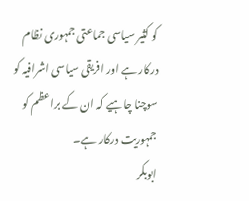کو کثیر سیاسی جماعتی جمہوری نظام درکار ہے اور افریقی سیاسی اشرافیہ کو سوچنا چاہیے کہ ان کے براعظم کو جمہوریت درکار ہے۔
ابوبکر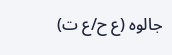جالوہ (ع ح/ع ت)